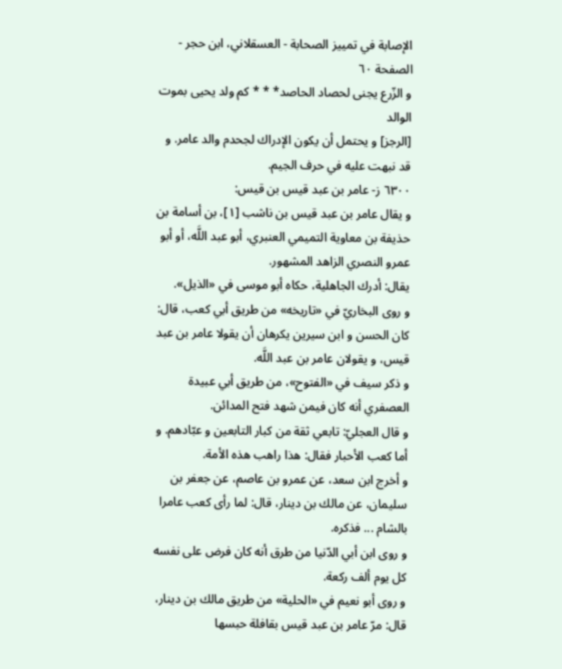الإصابة في تمييز الصحابة - العسقلاني، ابن حجر - الصفحة ٦٠
و الزّرع يجنى لحصاد الحاصد* * * كم ولد يحيى بموت الوالد
[الرجز] و يحتمل أن يكون الإدراك لجحدم والد عامر. و قد نبهت عليه في حرف الجيم.
٦٣٠٠ ز- عامر بن عبد قيس بن قيس:
و يقال عامر بن عبد قيس بن ناشب [١]، بن أسامة بن حذيفة بن معاوية التميمي العنبري، أبو عبد اللَّه، أو أبو عمرو النصري الزاهد المشهور.
يقال: أدرك الجاهلية، حكاه أبو موسى في «الذيل».
و روى البخاريّ في «تاريخه» من طريق أبي كعب، قال: كان الحسن و ابن سيرين يكرهان أن يقولا عامر بن عبد قيس، و يقولان عامر بن عبد اللَّه.
و ذكر سيف في «الفتوح»، من طريق أبي عبيدة العصفري أنه كان فيمن شهد فتح المدائن.
و قال العجليّ: تابعي ثقة من كبار التابعين و عبّادهم. و أما كعب الأحبار فقال: هذا راهب هذه الأمة.
و أخرج ابن سعد، عن عمرو بن عاصم، عن جعفر بن سليمان، عن مالك بن دينار، قال: لما رأى كعب عامرا بالشام ... فذكره.
و روى ابن أبي الدّنيا من طرق أنه كان فرض على نفسه كل يوم ألف ركعة.
و روى أبو نعيم في «الحلية» من طريق مالك بن دينار، قال: مرّ عامر بن عبد قيس بقافلة حبسها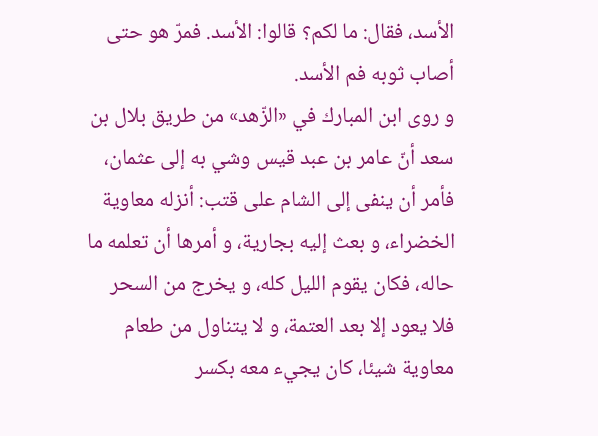الأسد، فقال: ما لكم؟ قالوا: الأسد. فمرّ هو حتى أصاب ثوبه فم الأسد.
و روى ابن المبارك في «الزّهد» من طريق بلال بن سعد أنّ عامر بن عبد قيس وشي به إلى عثمان، فأمر أن ينفى إلى الشام على قتب: أنزله معاوية الخضراء، و بعث إليه بجارية، و أمرها أن تعلمه ما حاله، فكان يقوم الليل كله، و يخرج من السحر فلا يعود إلا بعد العتمة، و لا يتناول من طعام معاوية شيئا، كان يجيء معه بكسر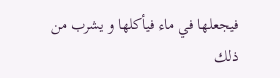فيجعلها في ماء فيأكلها و يشرب من ذلك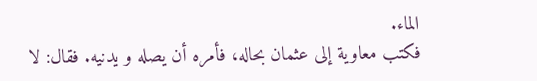الماء.
فكتب معاوية إلى عثمان بحاله، فأمره أن يصله و يدنيه. فقال: لا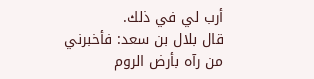أرب لي في ذلك.
قال بلال بن سعد: فأخبرني من رآه بأرض الروم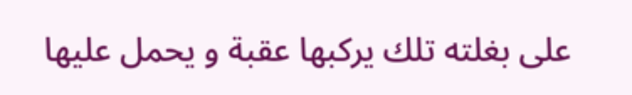على بغلته تلك يركبها عقبة و يحمل عليها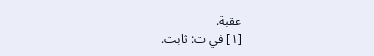عقبة.
[١] في ت: ثابت.